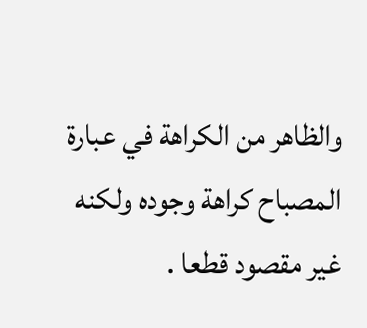والظاهر من الكراهة في عبارة المصباح كراهة وجوده ولكنه غير مقصود قطعا .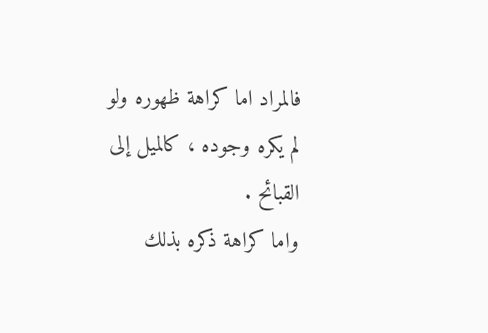فالمراد اما كراهة ظهوره ولو لم يكره وجوده ، كالميل إلى القبائح .
واما كراهة ذكره بذلك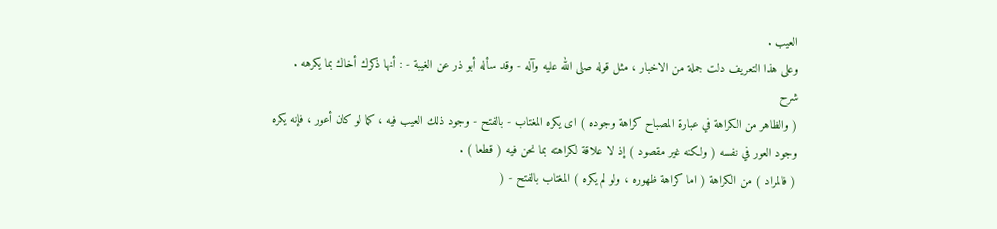العيب .
وعلى هذا التعريف دلت جملة من الاخبار ، مثل قوله صلى الله عليه وآله - وقد سأله أبو ذر عن الغيبة - : أنها ذكرك أخاك بما يكرهه .
شرح
( والظاهر من الكراهة في عبارة المصباح كراهة وجوده ) اى يكره المغتاب - بالفتح - وجود ذلك العيب فيه ، كما لو كان أعور ، فإنه يكره وجود العور في نفسه ( ولكنه غير مقصود ) إذ لا علاقة لكراهته بما نحن فيه ( قطعا ) .
( فالمراد ) من الكراهة ( اما كراهة ظهوره ، ولو لم يكره ) المغتاب بالفتح - (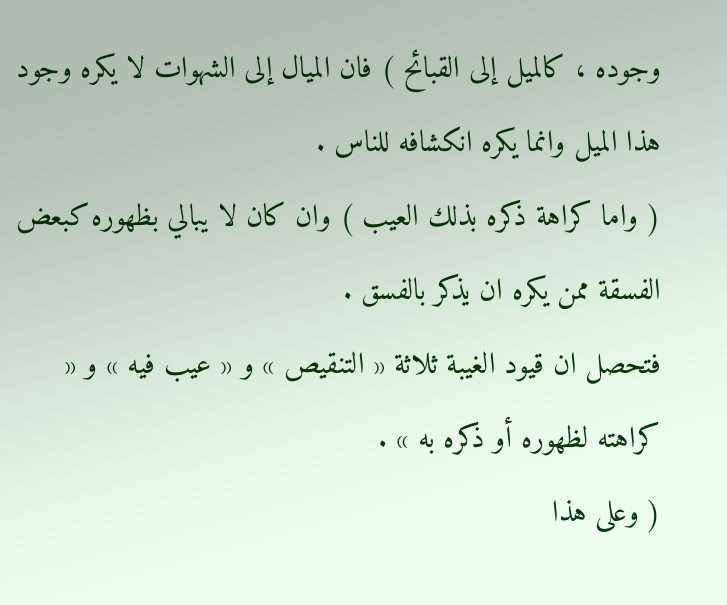وجوده ، كالميل إلى القبائح ) فان الميال إلى الشهوات لا يكره وجود هذا الميل وانما يكره انكشافه للناس .
( واما كراهة ذكره بذلك العيب ) وان كان لا يبالي بظهوره كبعض الفسقة ممن يكره ان يذكر بالفسق .
فتحصل ان قيود الغيبة ثلاثة « التنقيص » و « عيب فيه » و « كراهته لظهوره أو ذكره به » .
( وعلى هذا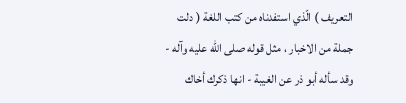التعريف ) الّذي استفدناه من كتب اللغة ( دلت جملة من الاخبار ، مثل قوله صلى الله عليه وآله - وقد سأله أبو ذر عن الغيبة - انها ذكرك أخاك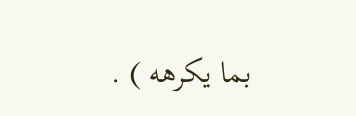بما يكرهه ) .